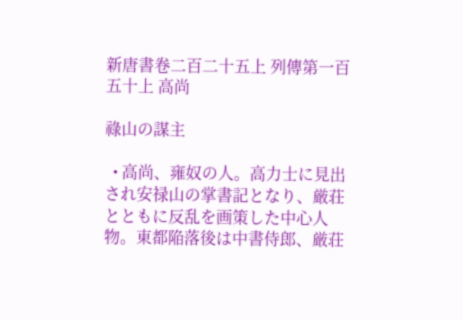新唐書卷二百二十五上 列傳第一百五十上 高尚

祿山の謀主

  • 高尚、雍奴の人。高力士に見出され安禄山の掌書記となり、厳荘とともに反乱を画策した中心人物。東都陥落後は中書侍郎、厳荘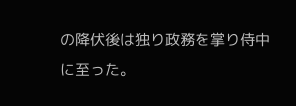の降伏後は独り政務を掌り侍中に至った。